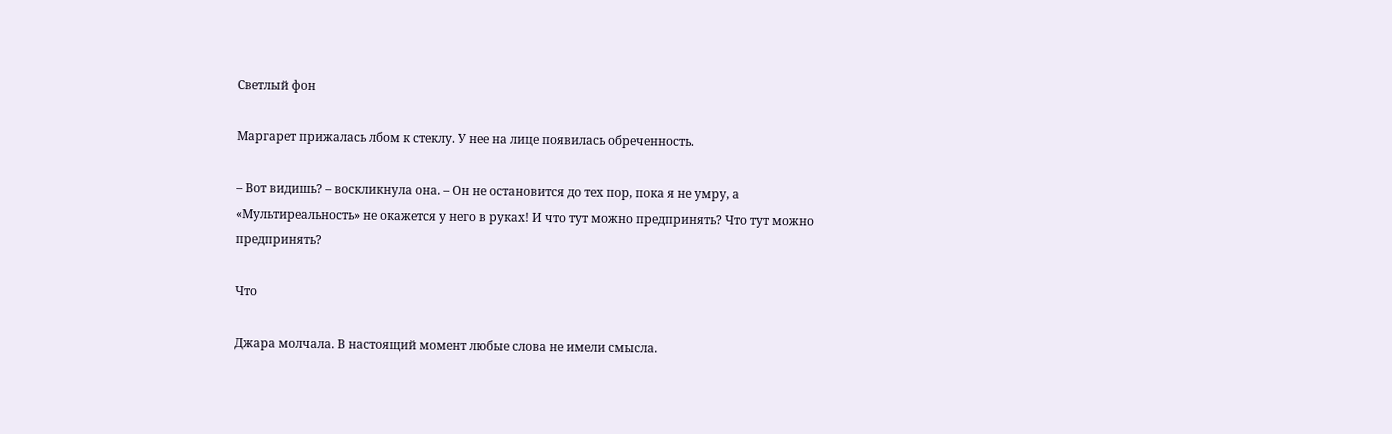Светлый фон

Маргарет прижалась лбом к стеклу. У нее на лице появилась обреченность.

– Вот видишь? – воскликнула она. – Он не остановится до тех пор, пока я не умру, а «Мультиреальность» не окажется у него в руках! И что тут можно предпринять? Что тут можно предпринять?

Что

Джара молчала. В настоящий момент любые слова не имели смысла.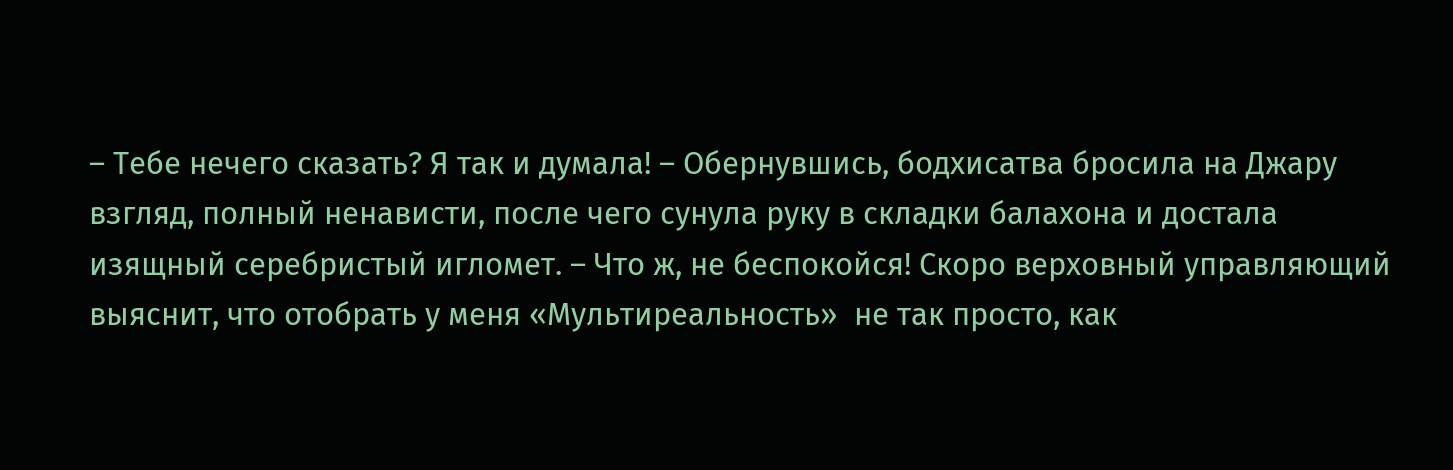– Тебе нечего сказать? Я так и думала! – Обернувшись, бодхисатва бросила на Джару взгляд, полный ненависти, после чего сунула руку в складки балахона и достала изящный серебристый игломет. – Что ж, не беспокойся! Скоро верховный управляющий выяснит, что отобрать у меня «Мультиреальность»  не так просто, как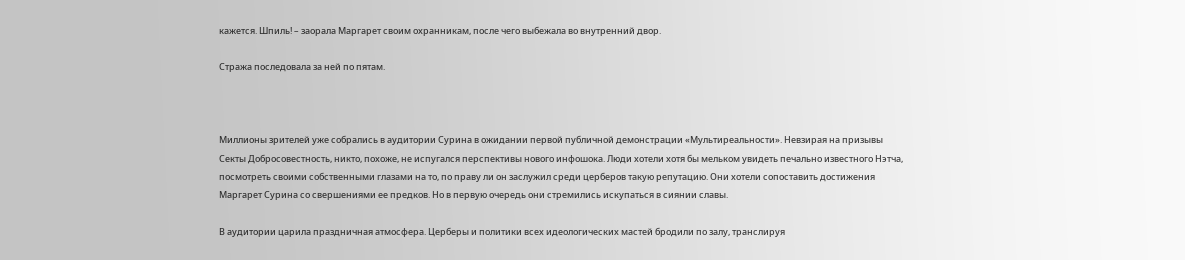кажется. Шпиль! – заорала Маргарет своим охранникам, после чего выбежала во внутренний двор.

Стража последовала за ней по пятам.



Миллионы зрителей уже собрались в аудитории Сурина в ожидании первой публичной демонстрации «Мультиреальности». Невзирая на призывы Секты Добросовестность, никто, похоже, не испугался перспективы нового инфошока. Люди хотели хотя бы мельком увидеть печально известного Нэтча, посмотреть своими собственными глазами на то, по праву ли он заслужил среди церберов такую репутацию. Они хотели сопоставить достижения Маргарет Сурина со свершениями ее предков. Но в первую очередь они стремились искупаться в сиянии славы.

В аудитории царила праздничная атмосфера. Церберы и политики всех идеологических мастей бродили по залу, транслируя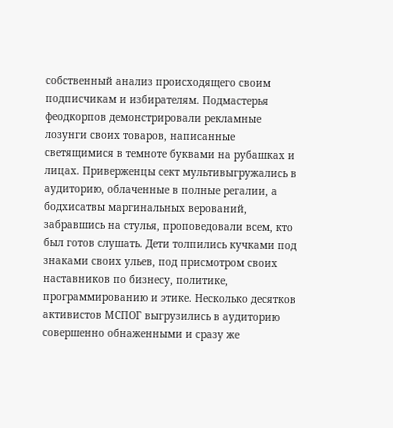собственный анализ происходящего своим подписчикам и избирателям. Подмастерья феодкорпов демонстрировали рекламные лозунги своих товаров, написанные светящимися в темноте буквами на рубашках и лицах. Приверженцы сект мультивыгружались в аудиторию, облаченные в полные регалии, а бодхисатвы маргинальных верований, забравшись на стулья, проповедовали всем, кто был готов слушать. Дети толпились кучками под знаками своих ульев, под присмотром своих наставников по бизнесу, политике, программированию и этике. Несколько десятков активистов МСПОГ выгрузились в аудиторию совершенно обнаженными и сразу же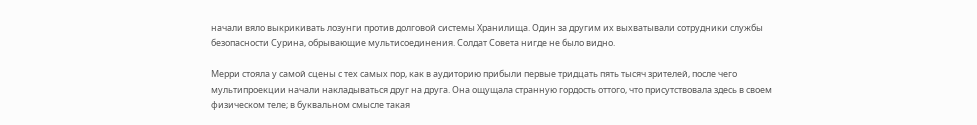начали вяло выкрикивать лозунги против долговой системы Хранилища. Один за другим их выхватывали сотрудники службы безопасности Сурина, обрывающие мультисоединения. Солдат Совета нигде не было видно.

Мерри стояла у самой сцены с тех самых пор, как в аудиторию прибыли первые тридцать пять тысяч зрителей, после чего мультипроекции начали накладываться друг на друга. Она ощущала странную гордость оттого, что присутствовала здесь в своем физическом теле; в буквальном смысле такая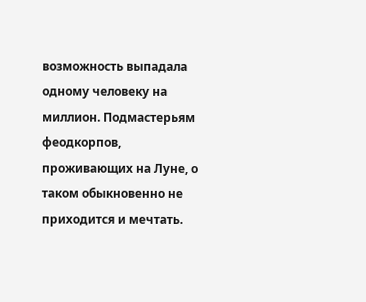возможность выпадала одному человеку на миллион. Подмастерьям феодкорпов, проживающих на Луне, о таком обыкновенно не приходится и мечтать.